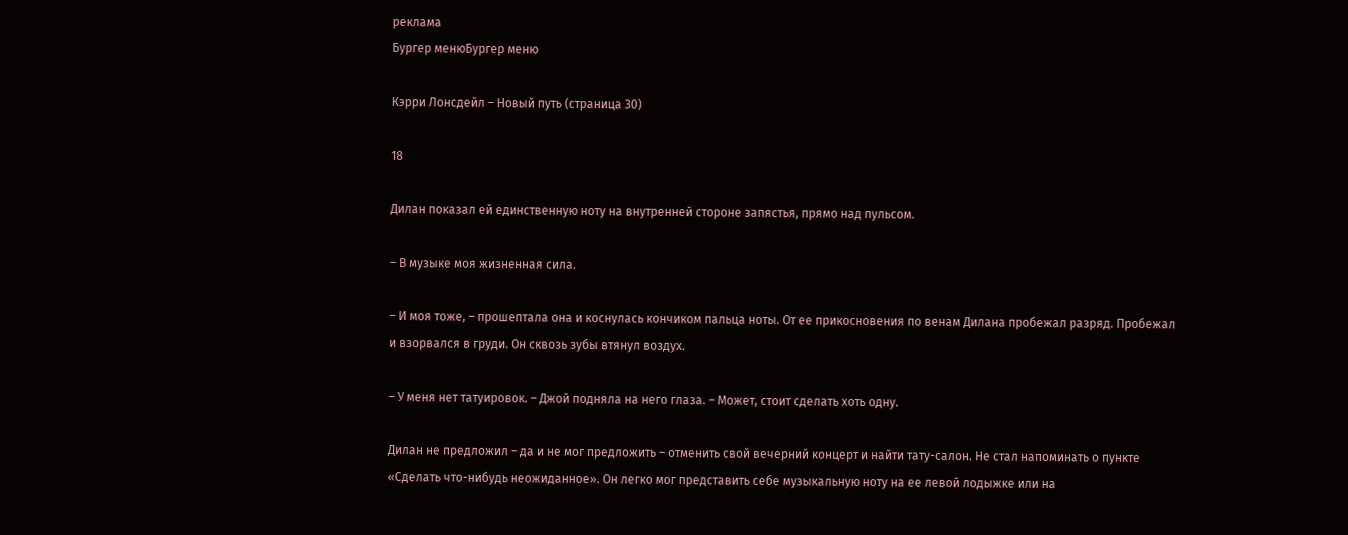реклама
Бургер менюБургер меню

Кэрри Лонсдейл – Новый путь (страница 30)

18

Дилан показал ей единственную ноту на внутренней стороне запястья, прямо над пульсом.

– В музыке моя жизненная сила.

– И моя тоже, – прошептала она и коснулась кончиком пальца ноты. От ее прикосновения по венам Дилана пробежал разряд. Пробежал и взорвался в груди. Он сквозь зубы втянул воздух.

– У меня нет татуировок. – Джой подняла на него глаза. – Может, стоит сделать хоть одну.

Дилан не предложил – да и не мог предложить – отменить свой вечерний концерт и найти тату-салон. Не стал напоминать о пункте «Сделать что-нибудь неожиданное». Он легко мог представить себе музыкальную ноту на ее левой лодыжке или на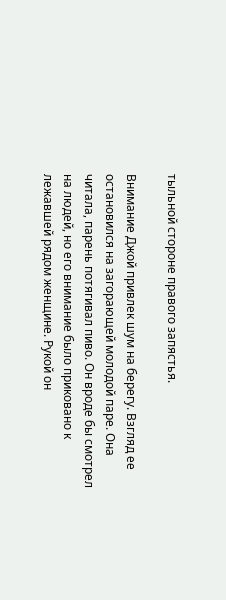тыльной стороне правого запястья.

Внимание Джой привлек шум на берегу. Взгляд ее остановился на загорающей молодой паре. Она читала, парень потягивал пиво. Он вроде бы смотрел на людей, но его внимание было приковано к лежавшей рядом женщине. Рукой он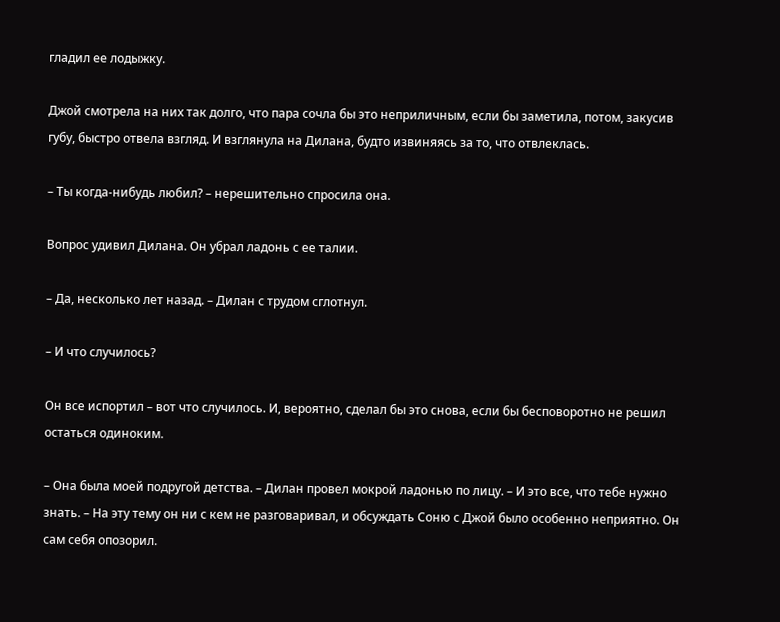гладил ее лодыжку.

Джой смотрела на них так долго, что пара сочла бы это неприличным, если бы заметила, потом, закусив губу, быстро отвела взгляд. И взглянула на Дилана, будто извиняясь за то, что отвлеклась.

– Ты когда-нибудь любил? – нерешительно спросила она.

Вопрос удивил Дилана. Он убрал ладонь с ее талии.

– Да, несколько лет назад. – Дилан с трудом сглотнул.

– И что случилось?

Он все испортил – вот что случилось. И, вероятно, сделал бы это снова, если бы бесповоротно не решил остаться одиноким.

– Она была моей подругой детства. – Дилан провел мокрой ладонью по лицу. – И это все, что тебе нужно знать. – На эту тему он ни с кем не разговаривал, и обсуждать Соню с Джой было особенно неприятно. Он сам себя опозорил.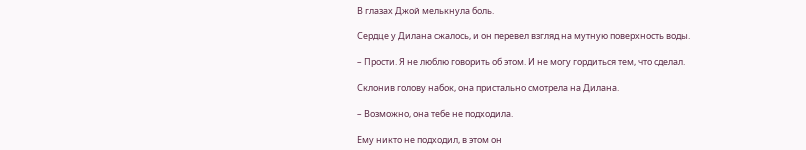В глазах Джой мелькнула боль.

Сердце у Дилана сжалось, и он перевел взгляд на мутную поверхность воды.

– Прости. Я не люблю говорить об этом. И не могу гордиться тем, что сделал.

Склонив голову набок, она пристально смотрела на Дилана.

– Возможно, она тебе не подходила.

Ему никто не подходил, в этом он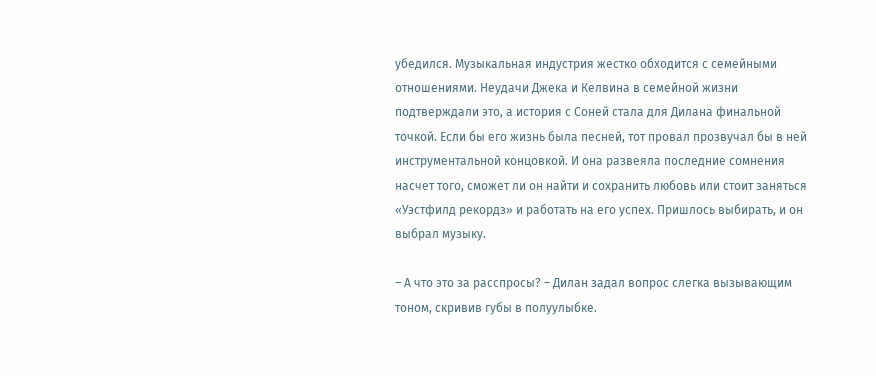убедился. Музыкальная индустрия жестко обходится с семейными отношениями. Неудачи Джека и Келвина в семейной жизни подтверждали это, а история с Соней стала для Дилана финальной точкой. Если бы его жизнь была песней, тот провал прозвучал бы в ней инструментальной концовкой. И она развеяла последние сомнения насчет того, сможет ли он найти и сохранить любовь или стоит заняться «Уэстфилд рекордз» и работать на его успех. Пришлось выбирать, и он выбрал музыку.

– А что это за расспросы? – Дилан задал вопрос слегка вызывающим тоном, скривив губы в полуулыбке.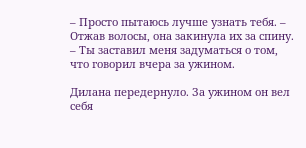– Просто пытаюсь лучше узнать тебя. – Отжав волосы, она закинула их за спину. – Ты заставил меня задуматься о том, что говорил вчера за ужином.

Дилана передернуло. За ужином он вел себя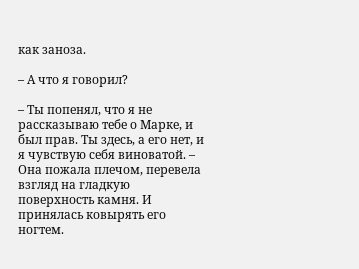как заноза.

– А что я говорил?

– Ты попенял, что я не рассказываю тебе о Марке, и был прав. Ты здесь, а его нет, и я чувствую себя виноватой. – Она пожала плечом, перевела взгляд на гладкую поверхность камня. И принялась ковырять его ногтем.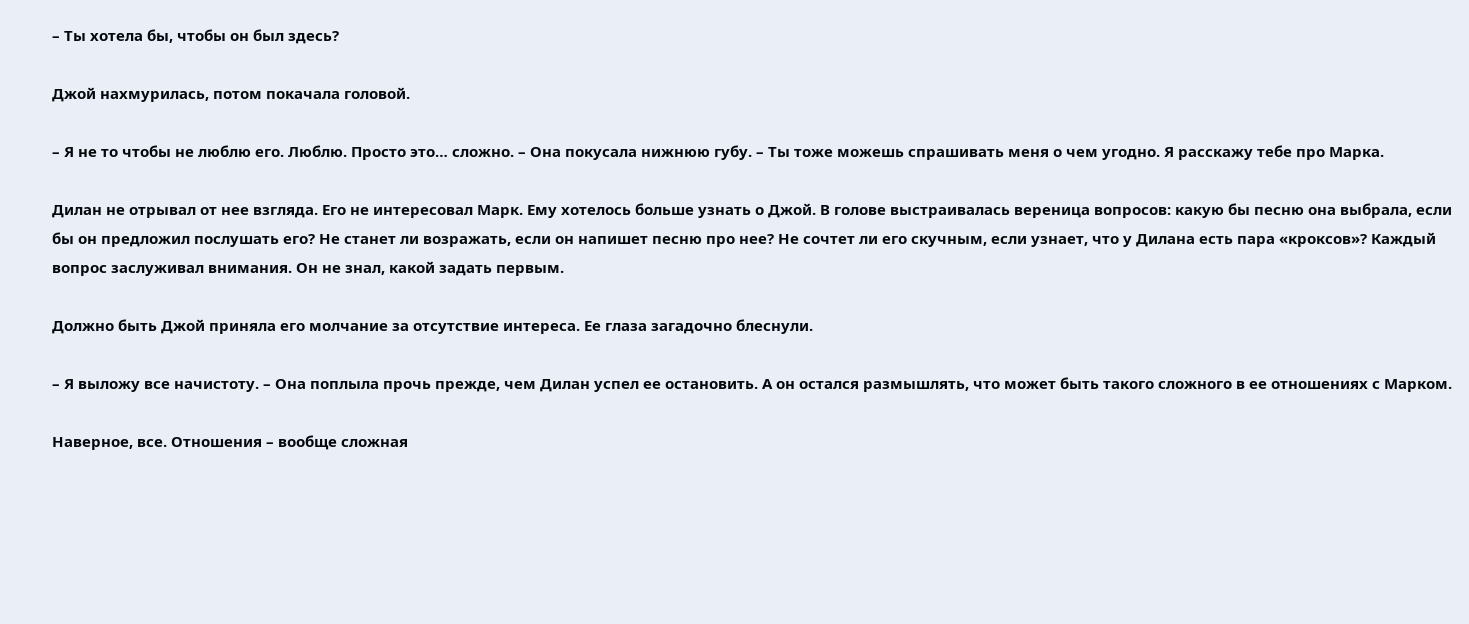– Ты хотела бы, чтобы он был здесь?

Джой нахмурилась, потом покачала головой.

– Я не то чтобы не люблю его. Люблю. Просто это… сложно. – Она покусала нижнюю губу. – Ты тоже можешь спрашивать меня о чем угодно. Я расскажу тебе про Марка.

Дилан не отрывал от нее взгляда. Его не интересовал Марк. Ему хотелось больше узнать о Джой. В голове выстраивалась вереница вопросов: какую бы песню она выбрала, если бы он предложил послушать его? Не станет ли возражать, если он напишет песню про нее? Не сочтет ли его скучным, если узнает, что у Дилана есть пара «кроксов»? Каждый вопрос заслуживал внимания. Он не знал, какой задать первым.

Должно быть Джой приняла его молчание за отсутствие интереса. Ее глаза загадочно блеснули.

– Я выложу все начистоту. – Она поплыла прочь прежде, чем Дилан успел ее остановить. А он остался размышлять, что может быть такого сложного в ее отношениях с Марком.

Наверное, все. Отношения – вообще сложная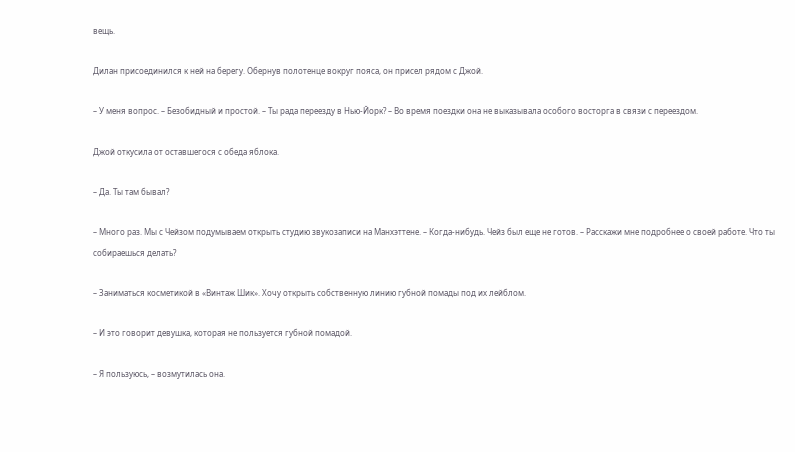вещь.

Дилан присоединился к ней на берегу. Обернув полотенце вокруг пояса, он присел рядом с Джой.

– У меня вопрос. – Безобидный и простой. – Ты рада переезду в Нью-Йорк? – Во время поездки она не выказывала особого восторга в связи с переездом.

Джой откусила от оставшегося с обеда яблока.

– Да. Ты там бывал?

– Много раз. Мы с Чейзом подумываем открыть студию звукозаписи на Манхэттене. – Когда-нибудь. Чейз был еще не готов. – Расскажи мне подробнее о своей работе. Что ты собираешься делать?

– Заниматься косметикой в «Винтаж Шик». Хочу открыть собственную линию губной помады под их лейблом.

– И это говорит девушка, которая не пользуется губной помадой.

– Я пользуюсь, – возмутилась она.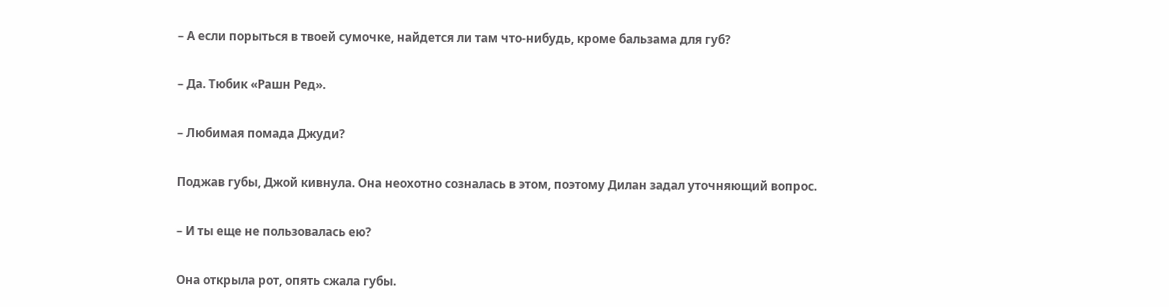– А если порыться в твоей сумочке, найдется ли там что-нибудь, кроме бальзама для губ?

– Да. Тюбик «Рашн Ред».

– Любимая помада Джуди?

Поджав губы, Джой кивнула. Она неохотно созналась в этом, поэтому Дилан задал уточняющий вопрос.

– И ты еще не пользовалась ею?

Она открыла рот, опять сжала губы.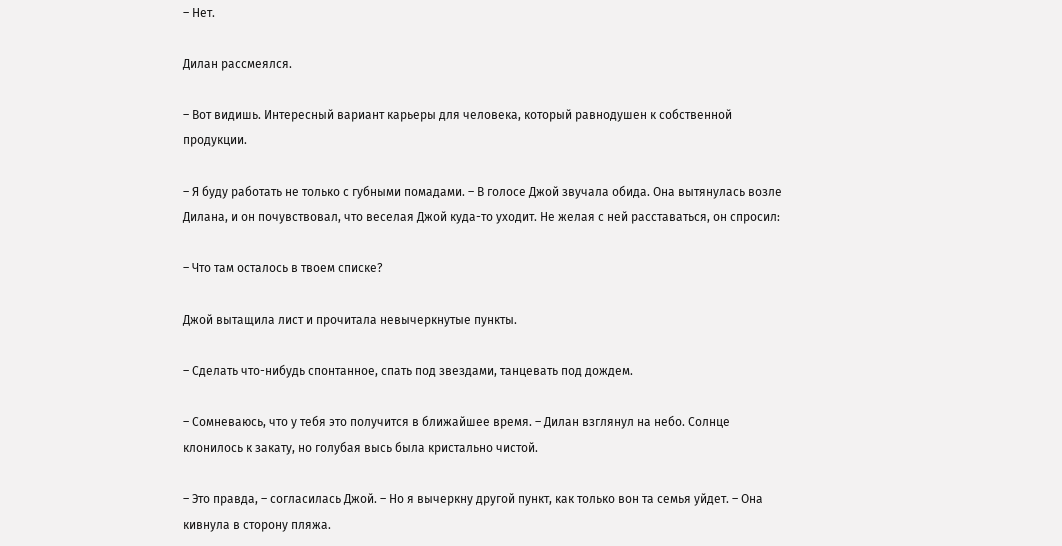– Нет.

Дилан рассмеялся.

– Вот видишь. Интересный вариант карьеры для человека, который равнодушен к собственной продукции.

– Я буду работать не только с губными помадами. – В голосе Джой звучала обида. Она вытянулась возле Дилана, и он почувствовал, что веселая Джой куда-то уходит. Не желая с ней расставаться, он спросил:

– Что там осталось в твоем списке?

Джой вытащила лист и прочитала невычеркнутые пункты.

– Сделать что-нибудь спонтанное, спать под звездами, танцевать под дождем.

– Сомневаюсь, что у тебя это получится в ближайшее время. – Дилан взглянул на небо. Солнце клонилось к закату, но голубая высь была кристально чистой.

– Это правда, – согласилась Джой. – Но я вычеркну другой пункт, как только вон та семья уйдет. – Она кивнула в сторону пляжа.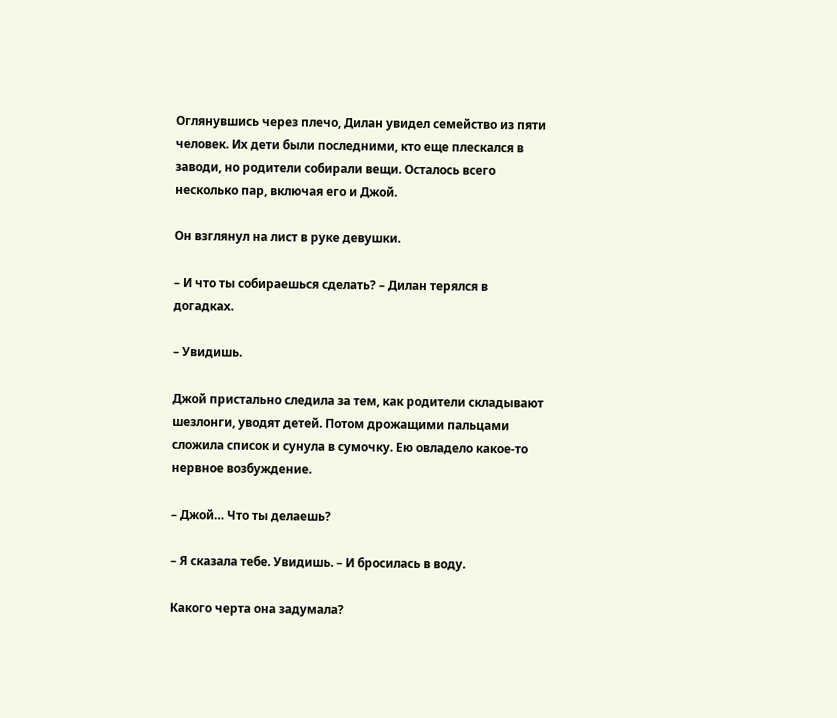Оглянувшись через плечо, Дилан увидел семейство из пяти человек. Их дети были последними, кто еще плескался в заводи, но родители собирали вещи. Осталось всего несколько пар, включая его и Джой.

Он взглянул на лист в руке девушки.

– И что ты собираешься сделать? – Дилан терялся в догадках.

– Увидишь.

Джой пристально следила за тем, как родители складывают шезлонги, уводят детей. Потом дрожащими пальцами сложила список и сунула в сумочку. Ею овладело какое-то нервное возбуждение.

– Джой… Что ты делаешь?

– Я сказала тебе. Увидишь. – И бросилась в воду.

Какого черта она задумала?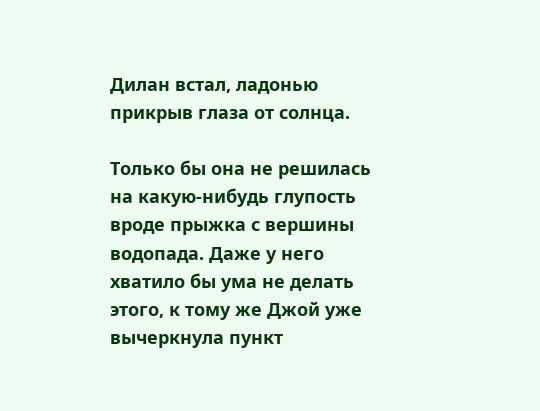Дилан встал, ладонью прикрыв глаза от солнца.

Только бы она не решилась на какую-нибудь глупость вроде прыжка с вершины водопада. Даже у него хватило бы ума не делать этого, к тому же Джой уже вычеркнула пункт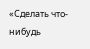«Сделать что-нибудь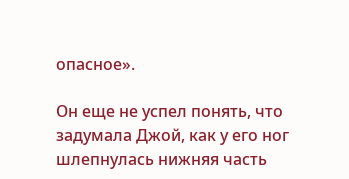опасное».

Он еще не успел понять, что задумала Джой, как у его ног шлепнулась нижняя часть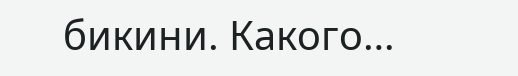бикини. Какого…